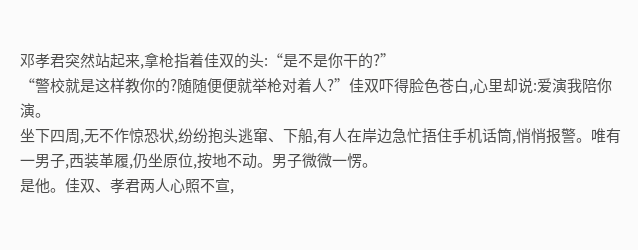邓孝君突然站起来,拿枪指着佳双的头:“是不是你干的?”
“警校就是这样教你的?随随便便就举枪对着人?”佳双吓得脸色苍白,心里却说:爱演我陪你演。
坐下四周,无不作惊恐状,纷纷抱头逃窜、下船,有人在岸边急忙捂住手机话筒,悄悄报警。唯有一男子,西装革履,仍坐原位,按地不动。男子微微一愣。
是他。佳双、孝君两人心照不宣,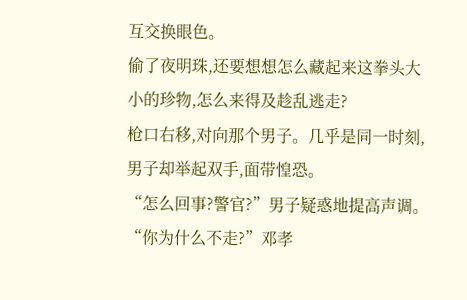互交换眼色。
偷了夜明珠,还要想想怎么藏起来这拳头大小的珍物,怎么来得及趁乱逃走?
枪口右移,对向那个男子。几乎是同一时刻,男子却举起双手,面带惶恐。
“怎么回事?警官?”男子疑惑地提高声调。
“你为什么不走?”邓孝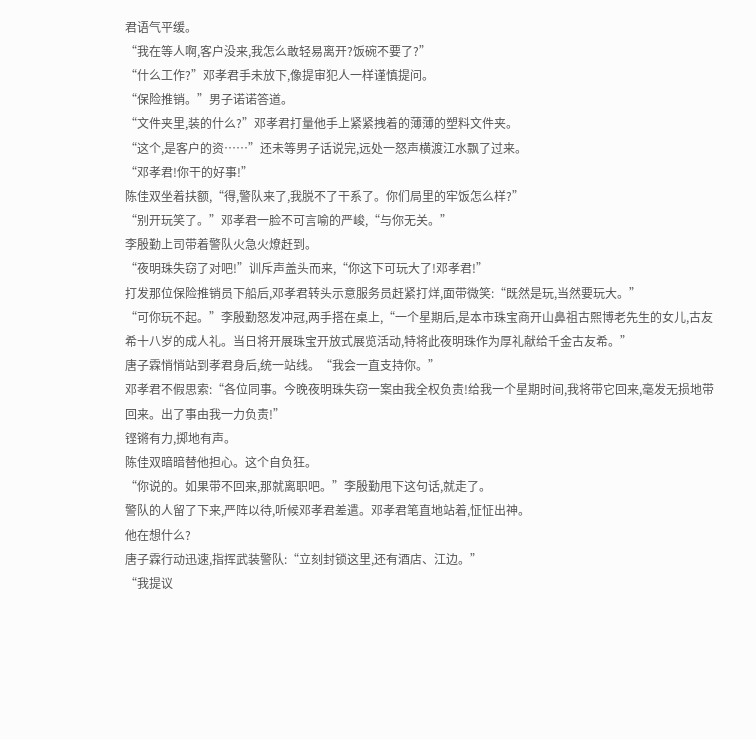君语气平缓。
“我在等人啊,客户没来,我怎么敢轻易离开?饭碗不要了?”
“什么工作?”邓孝君手未放下,像提审犯人一样谨慎提问。
“保险推销。”男子诺诺答道。
“文件夹里,装的什么?”邓孝君打量他手上紧紧拽着的薄薄的塑料文件夹。
“这个,是客户的资……”还未等男子话说完,远处一怒声横渡江水飘了过来。
“邓孝君!你干的好事!”
陈佳双坐着扶额,“得,警队来了,我脱不了干系了。你们局里的牢饭怎么样?”
“别开玩笑了。”邓孝君一脸不可言喻的严峻,“与你无关。”
李殷勤上司带着警队火急火燎赶到。
“夜明珠失窃了对吧!”训斥声盖头而来,“你这下可玩大了!邓孝君!”
打发那位保险推销员下船后,邓孝君转头示意服务员赶紧打烊,面带微笑:“既然是玩,当然要玩大。”
“可你玩不起。”李殷勤怒发冲冠,两手搭在桌上,“一个星期后,是本市珠宝商开山鼻祖古熙博老先生的女儿,古友希十八岁的成人礼。当日将开展珠宝开放式展览活动,特将此夜明珠作为厚礼献给千金古友希。”
唐子霖悄悄站到孝君身后,统一站线。“我会一直支持你。”
邓孝君不假思索:“各位同事。今晚夜明珠失窃一案由我全权负责!给我一个星期时间,我将带它回来,毫发无损地带回来。出了事由我一力负责!”
铿锵有力,掷地有声。
陈佳双暗暗替他担心。这个自负狂。
“你说的。如果带不回来,那就离职吧。”李殷勤甩下这句话,就走了。
警队的人留了下来,严阵以待,听候邓孝君差遣。邓孝君笔直地站着,怔怔出神。
他在想什么?
唐子霖行动迅速,指挥武装警队:“立刻封锁这里,还有酒店、江边。”
“我提议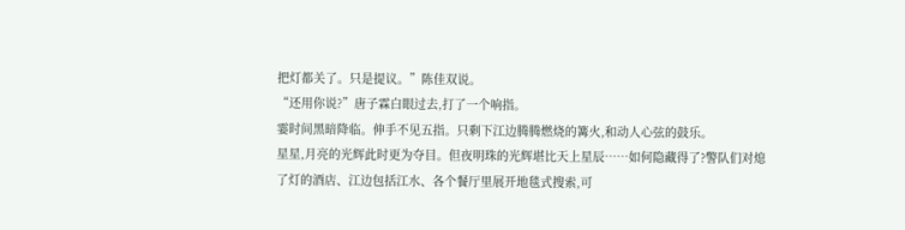把灯都关了。只是提议。”陈佳双说。
“还用你说?”唐子霖白眼过去,打了一个响指。
霎时间黑暗降临。伸手不见五指。只剩下江边腾腾燃烧的篝火,和动人心弦的鼓乐。
星星,月亮的光辉此时更为夺目。但夜明珠的光辉堪比天上星辰……如何隐藏得了?警队们对熄了灯的酒店、江边包括江水、各个餐厅里展开地毯式搜索,可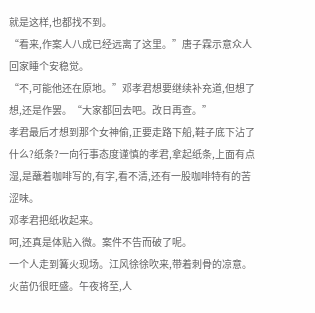就是这样,也都找不到。
“看来,作案人八成已经远离了这里。”唐子霖示意众人回家睡个安稳觉。
“不,可能他还在原地。”邓孝君想要继续补充道,但想了想,还是作罢。“大家都回去吧。改日再查。”
孝君最后才想到那个女神偷,正要走路下船,鞋子底下沾了什么?纸条?一向行事态度谨慎的孝君,拿起纸条,上面有点湿,是蘸着咖啡写的,有字,看不清,还有一股咖啡特有的苦涩味。
邓孝君把纸收起来。
呵,还真是体贴入微。案件不告而破了呢。
一个人走到篝火现场。江风徐徐吹来,带着刺骨的凉意。
火苗仍很旺盛。午夜将至,人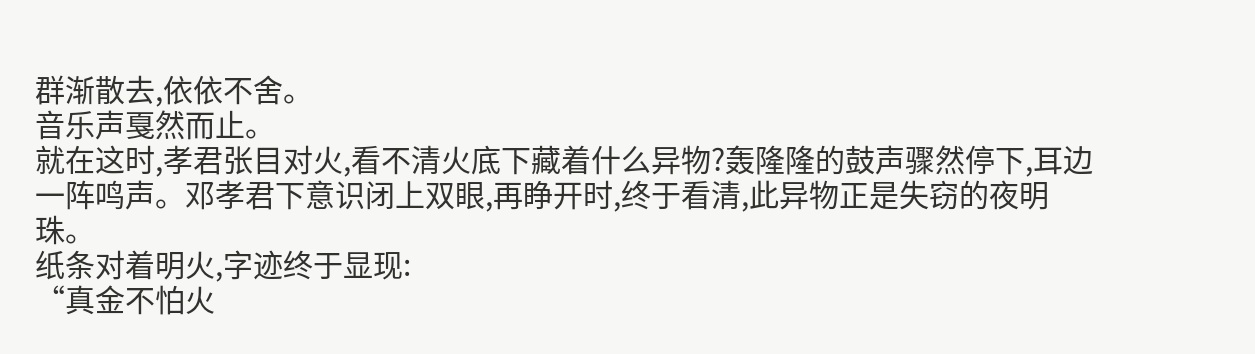群渐散去,依依不舍。
音乐声戛然而止。
就在这时,孝君张目对火,看不清火底下藏着什么异物?轰隆隆的鼓声骤然停下,耳边一阵鸣声。邓孝君下意识闭上双眼,再睁开时,终于看清,此异物正是失窃的夜明珠。
纸条对着明火,字迹终于显现:
“真金不怕火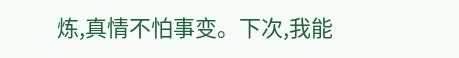炼,真情不怕事变。下次,我能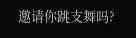邀请你跳支舞吗?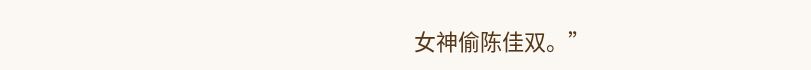女神偷陈佳双。”